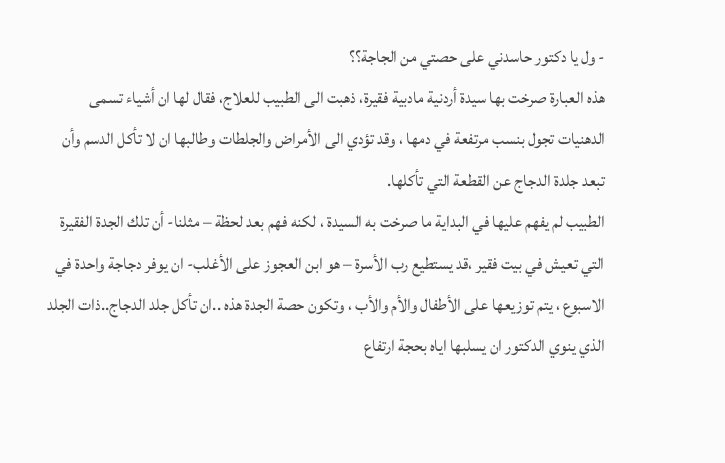- ول يا دكتور حاسدني على حصتي من الجاجة؟؟
هذه العبارة صرخت بها سيدة أردنية مادبية فقيرة، ذهبت الى الطبيب للعلاج، فقال لها ان أشياء تسمى الدهنيات تجول بنسب مرتفعة في دمها ، وقد تؤدي الى الأمراض والجلطات وطالبها ان لا تأكل الدسم وأن تبعد جلدة الدجاج عن القطعة التي تأكلها.
الطبيب لم يفهم عليها في البداية ما صرخت به السيدة ، لكنه فهم بعد لحظة – مثلنا- أن تلك الجدة الفقيرة التي تعيش في بيت فقير ،قد يستطيع رب الأسرة – هو ابن العجوز على الأغلب- ان يوفر دجاجة واحدة في الاسبوع ، يتم توزيعها على الأطفال والأم والأب ، وتكون حصة الجدة هذه ..ان تأكل جلد الدجاج..ذات الجلد الذي ينوي الدكتور ان يسلبها اياه بحجة ارتفاع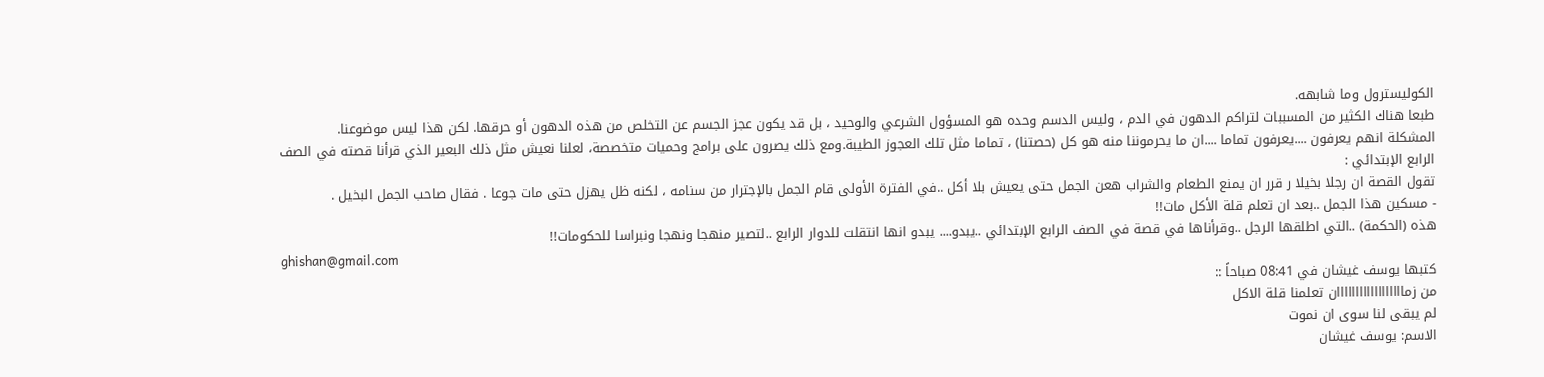الكوليسترول وما شابهه.
طبعا هناك الكثير من المسببات لتراكم الدهون في الدم ، وليس الدسم وحده هو المسؤول الشرعي والوحيد ، بل قد يكون عجز الجسم عن التخلص من هذه الدهون أو حرقها. لكن هذا ليس موضوعنا.
المشكلة انهم يعرفون ....يعرفون تماما ....ان ما يحرموننا منه هو كل (حصتنا) ، تماما مثل تلك العجوز الطيبة.ومع ذلك يصرون على برامج وحميات متخصصة، لعلنا نعيش مثل ذلك البعير الذي قرأنا قصته في الصف الرابع الإبتدائي :
تقول القصة ان رجلا بخيلا ر قرر ان يمنع الطعام والشراب هعن الجمل حتى يعيش بلا أكل ..في الفترة الأولى قام الجمل بالإجترار من سنامه ، لكنه ظل يهزل حتى مات جوعا . فقال صاحب الجمل البخيل .
- مسكين هذا الجمل ..بعد ان تعلم قلة الأكل مات!!
هذه (الحكمة) ..التي اطلقها الرجل ..وقرأناها في قصة في الصف الرابع الإبتدائي ..يبدو.... يبدو انها انتقلت للدوار الرابع ..لتصير منهجا ونهجا ونبراسا للحكومات!!
ghishan@gmail.com
كتبها يوسف غيشان في 08:41 صباحاً ::
من زماااااااااااااااااان تعلمنا قلة الاكل
لم يبقى لنا سوى ان نموت
الاسم: يوسف غيشان